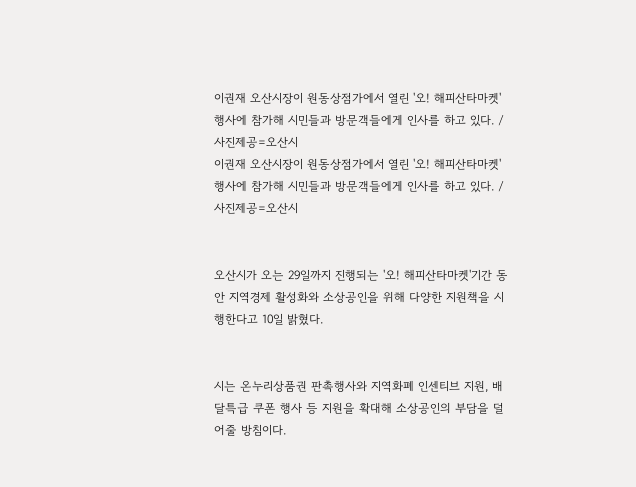이권재 오산시장이 원동상점가에서 열린 '오! 해피산타마켓' 행사에 참가해 시민들과 방문객들에게 인사를 하고 있다. / 사진제공=오산시
이권재 오산시장이 원동상점가에서 열린 '오! 해피산타마켓' 행사에 참가해 시민들과 방문객들에게 인사를 하고 있다. / 사진제공=오산시


오산시가 오는 29일까지 진행되는 '오! 해피산타마켓'기간 동안 지역경제 활성화와 소상공인을 위해 다양한 지원책을 시행한다고 10일 밝혔다.


시는 온누리상품권 판촉행사와 지역화폐 인센티브 지원, 배달특급 쿠폰 행사 등 지원을 확대해 소상공인의 부담을 덜어줄 방침이다.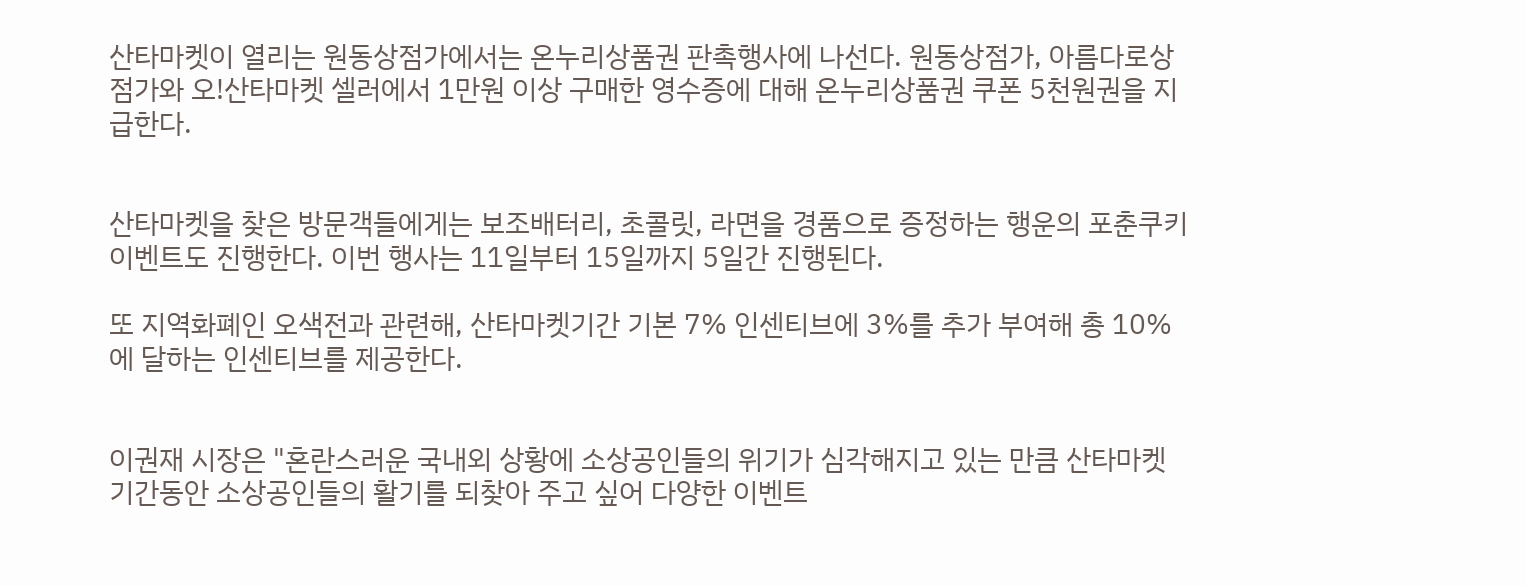산타마켓이 열리는 원동상점가에서는 온누리상품권 판촉행사에 나선다. 원동상점가, 아름다로상점가와 오!산타마켓 셀러에서 1만원 이상 구매한 영수증에 대해 온누리상품권 쿠폰 5천원권을 지급한다.


산타마켓을 찾은 방문객들에게는 보조배터리, 초콜릿, 라면을 경품으로 증정하는 행운의 포춘쿠키 이벤트도 진행한다. 이번 행사는 11일부터 15일까지 5일간 진행된다.

또 지역화폐인 오색전과 관련해, 산타마켓기간 기본 7% 인센티브에 3%를 추가 부여해 총 10%에 달하는 인센티브를 제공한다.


이권재 시장은 "혼란스러운 국내외 상황에 소상공인들의 위기가 심각해지고 있는 만큼 산타마켓 기간동안 소상공인들의 활기를 되찾아 주고 싶어 다양한 이벤트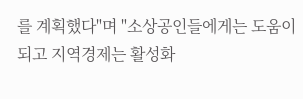를 계획했다"며 "소상공인들에게는 도움이 되고 지역경제는 활성화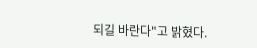되길 바란다"고 밝혔다.